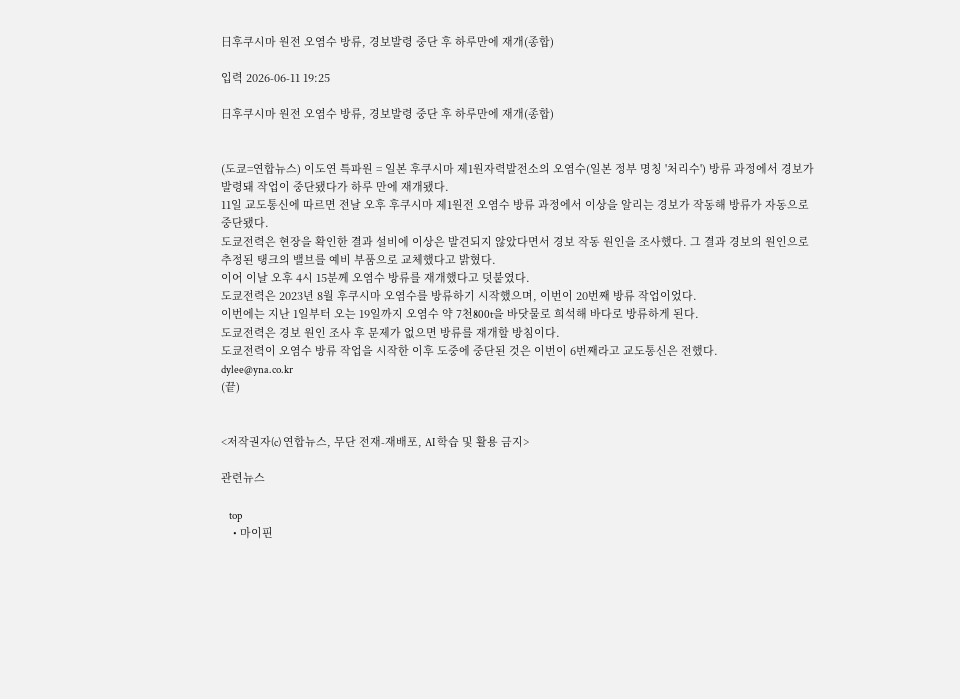日후쿠시마 원전 오염수 방류, 경보발령 중단 후 하루만에 재개(종합)

입력 2026-06-11 19:25

日후쿠시마 원전 오염수 방류, 경보발령 중단 후 하루만에 재개(종합)


(도쿄=연합뉴스) 이도연 특파원 = 일본 후쿠시마 제1원자력발전소의 오염수(일본 정부 명칭 '처리수') 방류 과정에서 경보가 발령돼 작업이 중단됐다가 하루 만에 재개됐다.
11일 교도통신에 따르면 전날 오후 후쿠시마 제1원전 오염수 방류 과정에서 이상을 알리는 경보가 작동해 방류가 자동으로 중단됐다.
도쿄전력은 현장을 확인한 결과 설비에 이상은 발견되지 않았다면서 경보 작동 원인을 조사했다. 그 결과 경보의 원인으로 추정된 탱크의 밸브를 예비 부품으로 교체했다고 밝혔다.
이어 이날 오후 4시 15분께 오염수 방류를 재개했다고 덧붙였다.
도쿄전력은 2023년 8월 후쿠시마 오염수를 방류하기 시작했으며, 이번이 20번째 방류 작업이었다.
이번에는 지난 1일부터 오는 19일까지 오염수 약 7천800t을 바닷물로 희석해 바다로 방류하게 된다.
도쿄전력은 경보 원인 조사 후 문제가 없으면 방류를 재개할 방침이다.
도쿄전력이 오염수 방류 작업을 시작한 이후 도중에 중단된 것은 이번이 6번째라고 교도통신은 전했다.
dylee@yna.co.kr
(끝)


<저작권자(c) 연합뉴스, 무단 전재-재배포, AI 학습 및 활용 금지>

관련뉴스

    top
    • 마이핀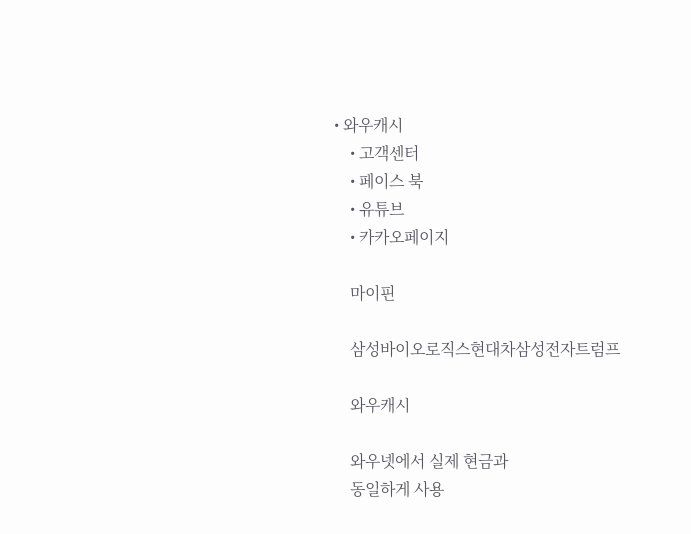• 와우캐시
    • 고객센터
    • 페이스 북
    • 유튜브
    • 카카오페이지

    마이핀

    삼성바이오로직스현대차삼성전자트럼프

    와우캐시

    와우넷에서 실제 현금과
    동일하게 사용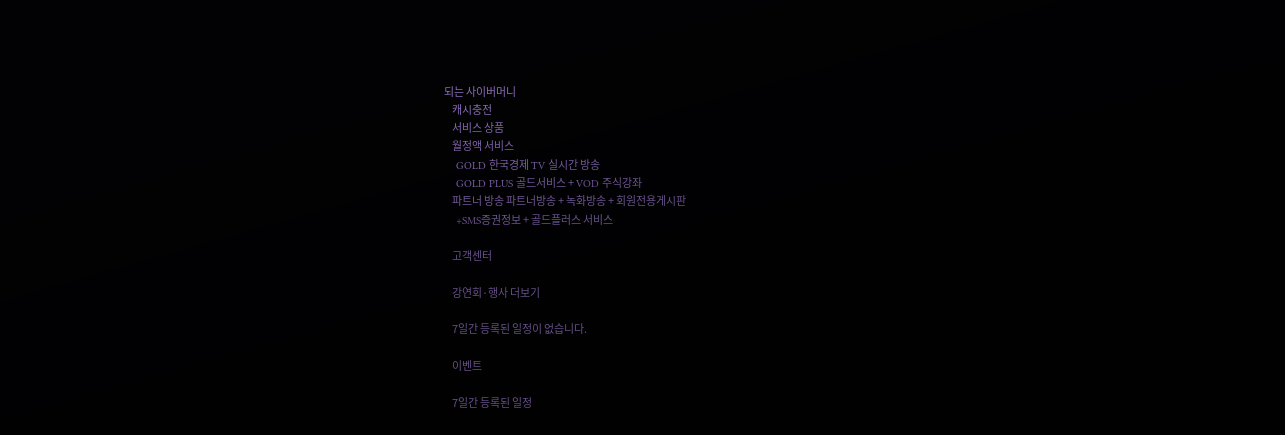되는 사이버머니
    캐시충전
    서비스 상품
    월정액 서비스
    GOLD 한국경제 TV 실시간 방송
    GOLD PLUS 골드서비스 + VOD 주식강좌
    파트너 방송 파트너방송 + 녹화방송 + 회원전용게시판
    +SMS증권정보 + 골드플러스 서비스

    고객센터

    강연회·행사 더보기

    7일간 등록된 일정이 없습니다.

    이벤트

    7일간 등록된 일정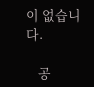이 없습니다.

    공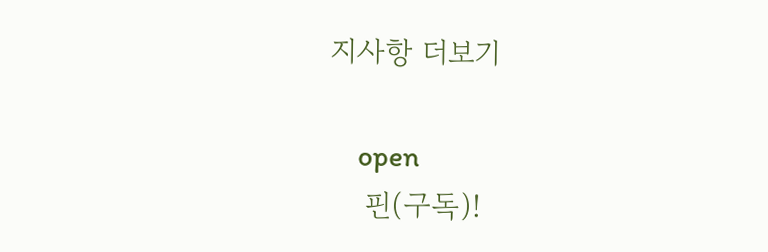지사항 더보기

    open
    핀(구독)!